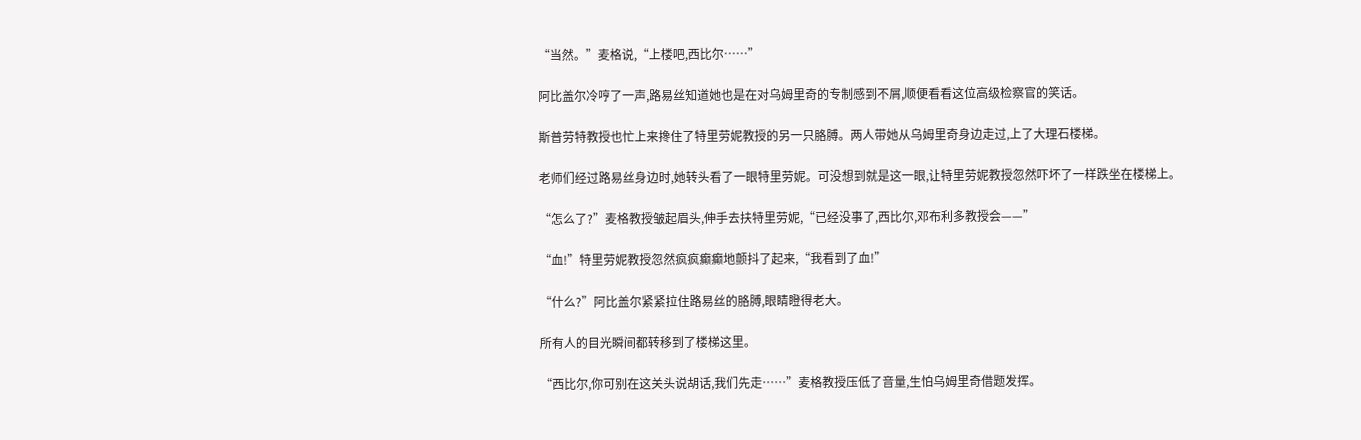“当然。”麦格说,“上楼吧,西比尔……”

阿比盖尔冷哼了一声,路易丝知道她也是在对乌姆里奇的专制感到不屑,顺便看看这位高级检察官的笑话。

斯普劳特教授也忙上来搀住了特里劳妮教授的另一只胳膊。两人带她从乌姆里奇身边走过,上了大理石楼梯。

老师们经过路易丝身边时,她转头看了一眼特里劳妮。可没想到就是这一眼,让特里劳妮教授忽然吓坏了一样跌坐在楼梯上。

“怎么了?”麦格教授皱起眉头,伸手去扶特里劳妮,“已经没事了,西比尔,邓布利多教授会——”

“血!”特里劳妮教授忽然疯疯癫癫地颤抖了起来,“我看到了血!”

“什么?”阿比盖尔紧紧拉住路易丝的胳膊,眼睛瞪得老大。

所有人的目光瞬间都转移到了楼梯这里。

“西比尔,你可别在这关头说胡话,我们先走……”麦格教授压低了音量,生怕乌姆里奇借题发挥。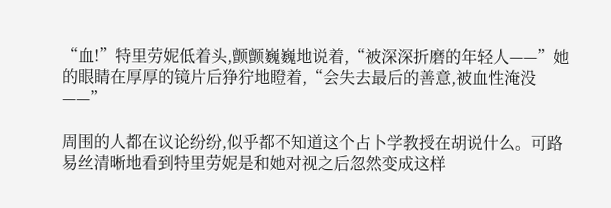“血!”特里劳妮低着头,颤颤巍巍地说着,“被深深折磨的年轻人——”她的眼睛在厚厚的镜片后狰狞地瞪着,“会失去最后的善意,被血性淹没——”

周围的人都在议论纷纷,似乎都不知道这个占卜学教授在胡说什么。可路易丝清晰地看到特里劳妮是和她对视之后忽然变成这样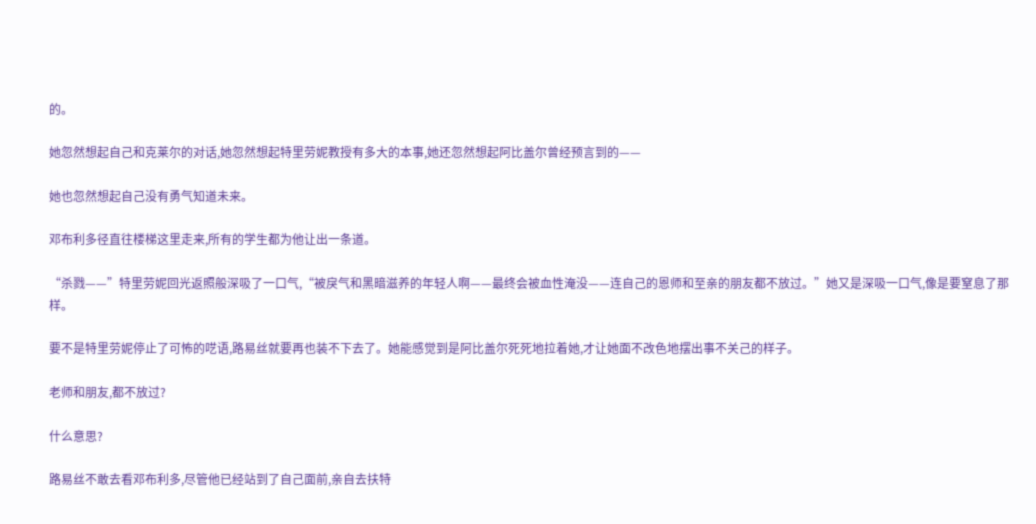的。

她忽然想起自己和克莱尔的对话,她忽然想起特里劳妮教授有多大的本事,她还忽然想起阿比盖尔曾经预言到的——

她也忽然想起自己没有勇气知道未来。

邓布利多径直往楼梯这里走来,所有的学生都为他让出一条道。

“杀戮——”特里劳妮回光返照般深吸了一口气,“被戾气和黑暗滋养的年轻人啊——最终会被血性淹没——连自己的恩师和至亲的朋友都不放过。”她又是深吸一口气,像是要窒息了那样。

要不是特里劳妮停止了可怖的呓语,路易丝就要再也装不下去了。她能感觉到是阿比盖尔死死地拉着她,才让她面不改色地摆出事不关己的样子。

老师和朋友,都不放过?

什么意思?

路易丝不敢去看邓布利多,尽管他已经站到了自己面前,亲自去扶特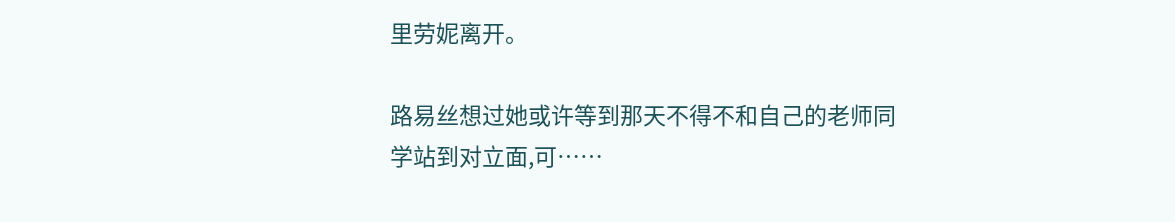里劳妮离开。

路易丝想过她或许等到那天不得不和自己的老师同学站到对立面,可……